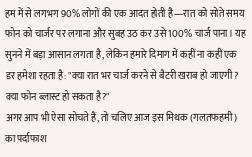हम में से लगभग 90% लोगों की एक आदत होती है—रात को सोते समय फोन को चार्जर पर लगाना और सुबह उठ कर उसे 100% चार्ज पाना। यह सुनने में बड़ा आसान लगता है, लेकिन हमारे दिमाग में कहीं ना कहीं एक डर हमेशा रहता है: "क्या रात भर चार्ज करने से बैटरी खराब हो जाएगी? क्या फोन ब्लास्ट हो सकता है?"
अगर आप भी ऐसा सोचते हैं, तो चलिए आज इस मिथक (गलतफहमी) का पर्दाफाश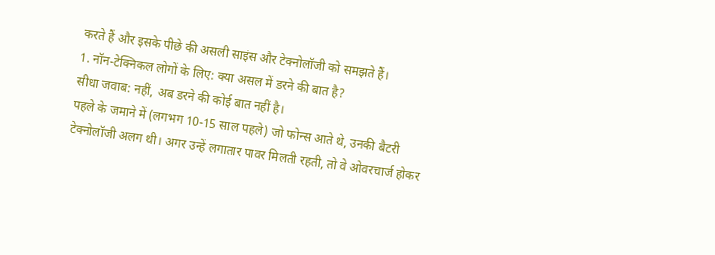करते हैं और इसके पीछे की असली साइंस और टेक्नोलॉजी को समझते हैं।
1. नॉन-टेक्निकल लोगों के लिए: क्या असल में डरने की बात है?
सीधा जवाब: नहीं, अब डरने की कोई बात नहीं है।
पहले के जमाने में (लगभग 10-15 साल पहले) जो फोन्स आते थे, उनकी बैटरी टेक्नोलॉजी अलग थी। अगर उन्हें लगातार पावर मिलती रहती, तो वे ओवरचार्ज होकर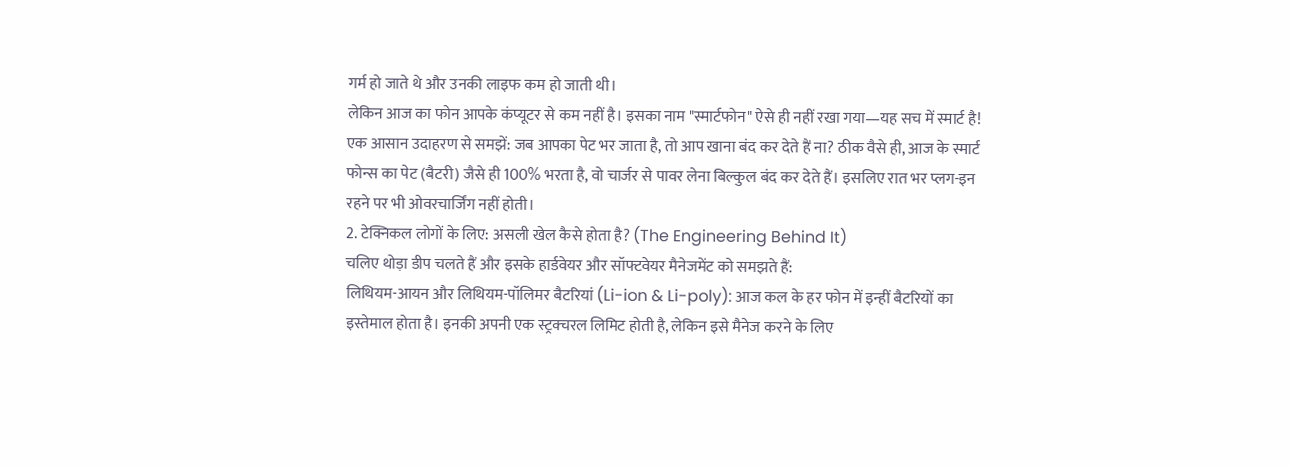गर्म हो जाते थे और उनकी लाइफ कम हो जाती थी।
लेकिन आज का फोन आपके कंप्यूटर से कम नहीं है। इसका नाम "स्मार्टफोन" ऐसे ही नहीं रखा गया—यह सच में स्मार्ट है!
एक आसान उदाहरण से समझें: जब आपका पेट भर जाता है, तो आप खाना बंद कर देते हैं ना? ठीक वैसे ही, आज के स्मार्ट फोन्स का पेट (बैटरी) जैसे ही 100% भरता है, वो चार्जर से पावर लेना बिल्कुल बंद कर देते हैं। इसलिए रात भर प्लग-इन रहने पर भी ओवरचार्जिंग नहीं होती।
2. टेक्निकल लोगों के लिए: असली खेल कैसे होता है? (The Engineering Behind It)
चलिए थोड़ा डीप चलते हैं और इसके हार्डवेयर और सॉफ्टवेयर मैनेजमेंट को समझते हैं:
लिथियम-आयन और लिथियम-पॉलिमर बैटरियां (Li-ion & Li-poly): आज कल के हर फोन में इन्हीं बैटरियों का इस्तेमाल होता है। इनकी अपनी एक स्ट्रक्चरल लिमिट होती है, लेकिन इसे मैनेज करने के लिए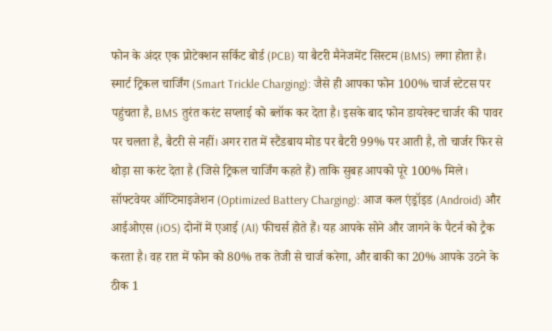फोन के अंदर एक प्रोटेक्शन सर्किट बोर्ड (PCB) या बैटरी मैनेजमेंट सिस्टम (BMS) लगा होता है।
स्मार्ट ट्रिकल चार्जिंग (Smart Trickle Charging): जैसे ही आपका फोन 100% चार्ज स्टेटस पर पहुंचता है, BMS तुरंत करंट सप्लाई को ब्लॉक कर देता है। इसके बाद फोन डायरेक्ट चार्जर की पावर पर चलता है, बैटरी से नहीं। अगर रात में स्टैंडबाय मोड पर बैटरी 99% पर आती है, तो चार्जर फिर से थोड़ा सा करंट देता है (जिसे ट्रिकल चार्जिंग कहते हैं) ताकि सुबह आपको पूरे 100% मिले।
सॉफ्टवेयर ऑप्टिमाइजेशन (Optimized Battery Charging): आज कल एंड्रॉइड (Android) और आईओएस (iOS) दोनों में एआई (AI) फीचर्स होते हैं। यह आपके सोने और जागने के पैटर्न को ट्रैक करता है। वह रात में फोन को 80% तक तेजी से चार्ज करेगा, और बाकी का 20% आपके उठने के ठीक 1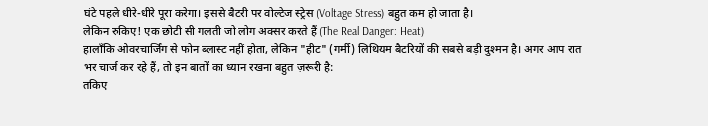घंटे पहले धीरे-धीरे पूरा करेगा। इससे बैटरी पर वोल्टेज स्ट्रेस (Voltage Stress) बहुत कम हो जाता है।
लेकिन रुकिए! एक छोटी सी गलती जो लोग अक्सर करते हैं (The Real Danger: Heat)
हालाँकि ओवरचार्जिंग से फोन ब्लास्ट नहीं होता, लेकिन "हीट" (गर्मी) लिथियम बैटरियों की सबसे बड़ी दुश्मन है। अगर आप रात भर चार्ज कर रहे हैं, तो इन बातों का ध्यान रखना बहुत ज़रूरी है:
तकिए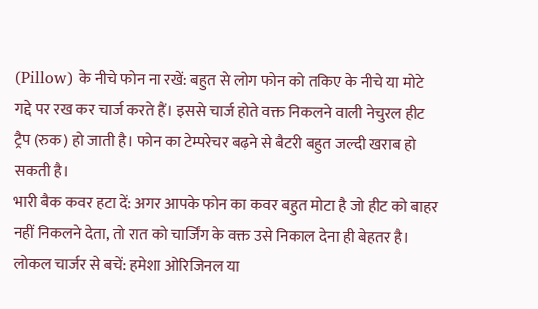(Pillow) के नीचे फोन ना रखें: बहुत से लोग फोन को तकिए के नीचे या मोटे गद्दे पर रख कर चार्ज करते हैं। इससे चार्ज होते वक्त निकलने वाली नेचुरल हीट ट्रैप (रुक) हो जाती है। फोन का टेम्परेचर बढ़ने से बैटरी बहुत जल्दी खराब हो सकती है।
भारी बैक कवर हटा दें: अगर आपके फोन का कवर बहुत मोटा है जो हीट को बाहर नहीं निकलने देता, तो रात को चार्जिंग के वक्त उसे निकाल देना ही बेहतर है।
लोकल चार्जर से बचें: हमेशा ओरिजिनल या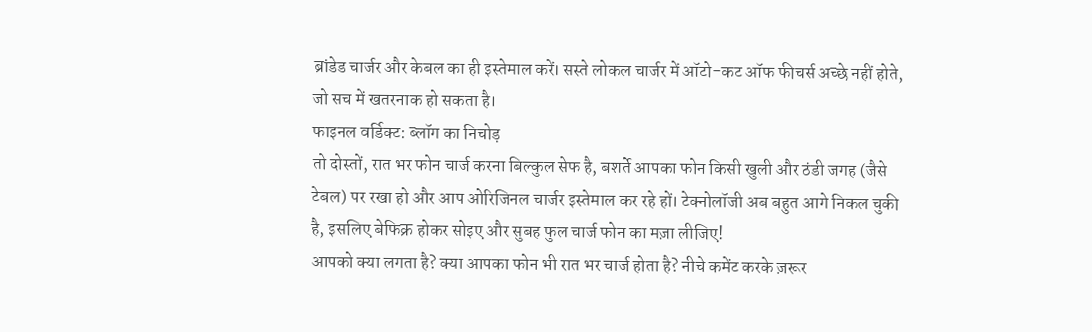ब्रांडेड चार्जर और केबल का ही इस्तेमाल करें। सस्ते लोकल चार्जर में ऑटो-कट ऑफ फीचर्स अच्छे नहीं होते, जो सच में खतरनाक हो सकता है।
फाइनल वर्डिक्ट: ब्लॉग का निचोड़
तो दोस्तों, रात भर फोन चार्ज करना बिल्कुल सेफ है, बशर्ते आपका फोन किसी खुली और ठंडी जगह (जैसे टेबल) पर रखा हो और आप ओरिजिनल चार्जर इस्तेमाल कर रहे हों। टेक्नोलॉजी अब बहुत आगे निकल चुकी है, इसलिए बेफिक्र होकर सोइए और सुबह फुल चार्ज फोन का मज़ा लीजिए!
आपको क्या लगता है? क्या आपका फोन भी रात भर चार्ज होता है? नीचे कमेंट करके ज़रूर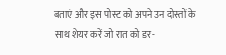बताएं और इस पोस्ट को अपने उन दोस्तों के साथ शेयर करें जो रात को डर-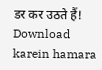डर कर उठते हैं!
Download karein hamara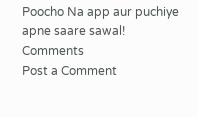Poocho Na app aur puchiye apne saare sawal!
Comments
Post a Comment